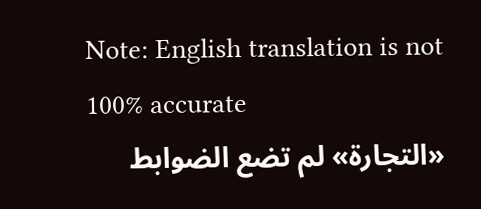Note: English translation is not 100% accurate
«التجارة» لم تضع الضوابط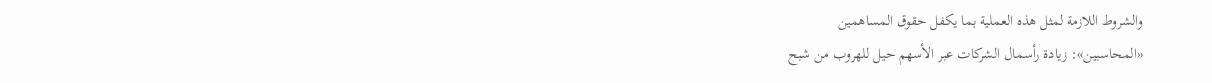والشروط اللازمة لمثل هذه العملية بما يكفل حقوق المساهمين
«المحاسبين»: زيادة رأسمال الشركات عبر الأسهم حيل للهروب من شبح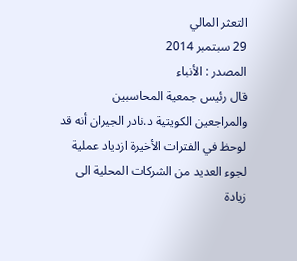التعثر المالي
29 سبتمبر 2014
المصدر : الأنباء
قال رئيس جمعية المحاسبين والمراجعين الكويتية د.نادر الجيران أنه قد لوحظ في الفترات الأخيرة ازدياد عملية لجوء العديد من الشركات المحلية الى زيادة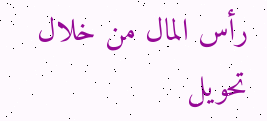رأس المال من خلال تحويل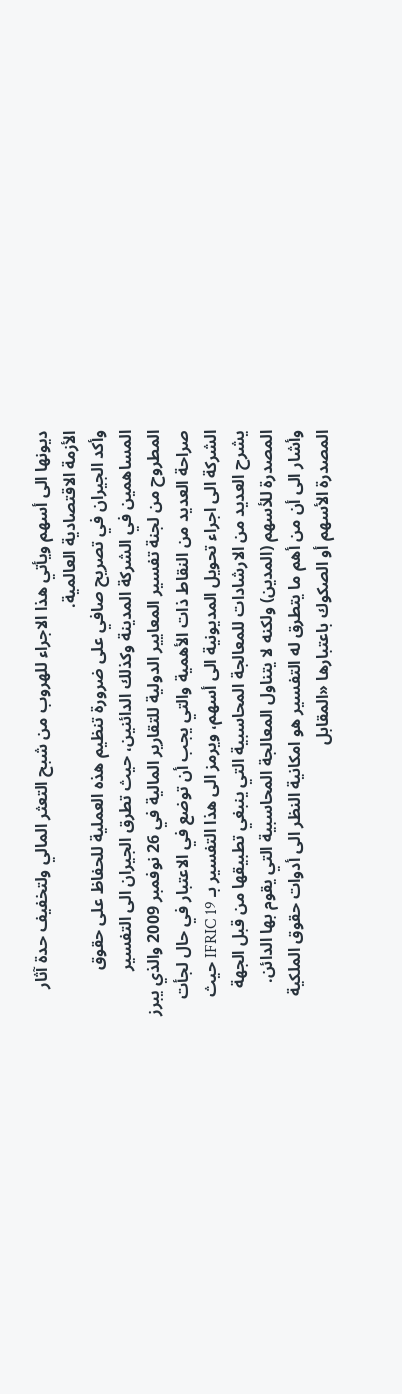ديونها الى أسهم ويأتي هذا الاجراء للهروب من شبح التعثر المالي ولتخفيف حدة آثار الأزمة الاقتصادية العالمية.
وأكد الجيران في تصريح صافي على ضرورة تنظيم هذه العملية للحفاظ على حقوق المساهمين في الشركة المدينة وكذلك الدائنين، حيث تطرق الجيران الى التفسير المطروح من لجنة تفسير المعايير الدولية للتقارير المالية في 26 نوفمبر 2009 والذي يبرز صراحة العديد من النقاط ذات الأهمية والتي يجب أن توضع في الاعتبار في حال لجأت الشركة الى اجراء تحويل المديونية الى أسهم، ويرمز الى هذا التفسير بـ IFRIC 19 حيث يشرح العديد من الارشادات للمعالجة المحاسبية التي ينبغي تطبيقها من قبل الجهة المصدرة للأسهم (المدين) ولكنه لا يتناول المعالجة المحاسبية التي يقوم بها الدائن.
وأشار الى أن من أهم ما يتطرق له التفسير هو امكانية النظر الى أدوات حقوق الملكية المصدرة الأسهم أو الصكوك باعتبارها «المقابل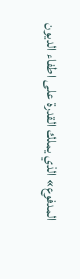المدفوع» الذي يملك القدرة على اطفاء الديون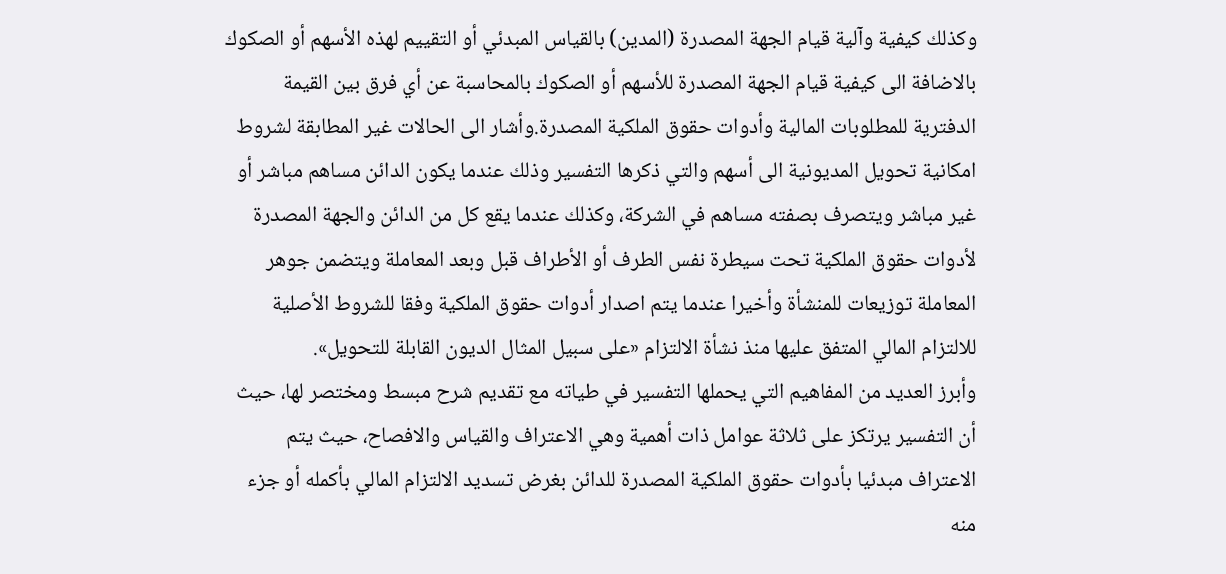وكذلك كيفية وآلية قيام الجهة المصدرة (المدين) بالقياس المبدئي أو التقييم لهذه الأسهم أو الصكوك بالاضافة الى كيفية قيام الجهة المصدرة للأسهم أو الصكوك بالمحاسبة عن أي فرق بين القيمة الدفترية للمطلوبات المالية وأدوات حقوق الملكية المصدرة.وأشار الى الحالات غير المطابقة لشروط امكانية تحويل المديونية الى أسهم والتي ذكرها التفسير وذلك عندما يكون الدائن مساهم مباشر أو غير مباشر ويتصرف بصفته مساهم في الشركة، وكذلك عندما يقع كل من الدائن والجهة المصدرة لأدوات حقوق الملكية تحت سيطرة نفس الطرف أو الأطراف قبل وبعد المعاملة ويتضمن جوهر المعاملة توزيعات للمنشأة وأخيرا عندما يتم اصدار أدوات حقوق الملكية وفقا للشروط الأصلية للالتزام المالي المتفق عليها منذ نشأة الالتزام «على سبيل المثال الديون القابلة للتحويل».
وأبرز العديد من المفاهيم التي يحملها التفسير في طياته مع تقديم شرح مبسط ومختصر لها، حيث أن التفسير يرتكز على ثلاثة عوامل ذات أهمية وهي الاعتراف والقياس والافصاح، حيث يتم الاعتراف مبدئيا بأدوات حقوق الملكية المصدرة للدائن بغرض تسديد الالتزام المالي بأكمله أو جزء منه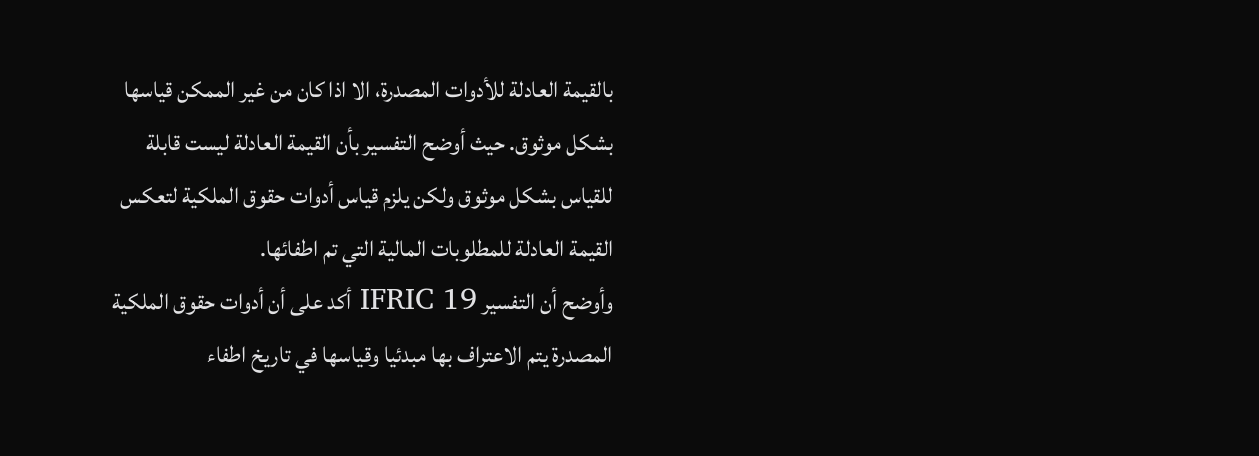بالقيمة العادلة للأدوات المصدرة، الا اذا كان من غير الممكن قياسها بشكل موثوق. حيث أوضح التفسير بأن القيمة العادلة ليست قابلة للقياس بشكل موثوق ولكن يلزم قياس أدوات حقوق الملكية لتعكس القيمة العادلة للمطلوبات المالية التي تم اطفائها.
وأوضح أن التفسير IFRIC 19 أكد على أن أدوات حقوق الملكية المصدرة يتم الاعتراف بها مبدئيا وقياسها في تاريخ اطفاء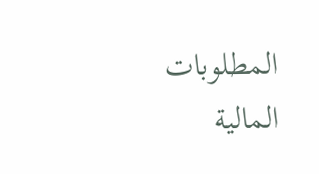المطلوبات المالية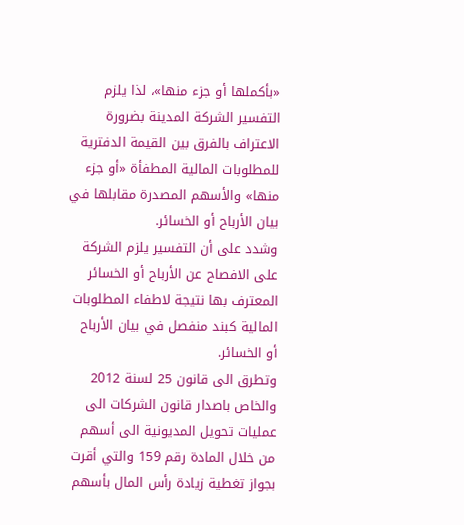«بأكملها أو جزء منها»، لذا يلزم التفسير الشركة المدينة بضرورة الاعتراف بالفرق بين القيمة الدفترية للمطلوبات المالية المطفأة «أو جزء منها» والأسهم المصدرة مقابلها في بيان الأرباح أو الخسائر.
وشدد على أن التفسير يلزم الشركة على الافصاح عن الأرباح أو الخسائر المعترف بها نتيجة لاطفاء المطلوبات المالية كبند منفصل في بيان الأرباح أو الخسائر.
وتطرق الى قانون 25 لسنة 2012 والخاص باصدار قانون الشركات الى عمليات تحويل المديونية الى أسهم من خلال المادة رقم 159 والتي أقرت بجواز تغطية زيادة رأس المال بأسهم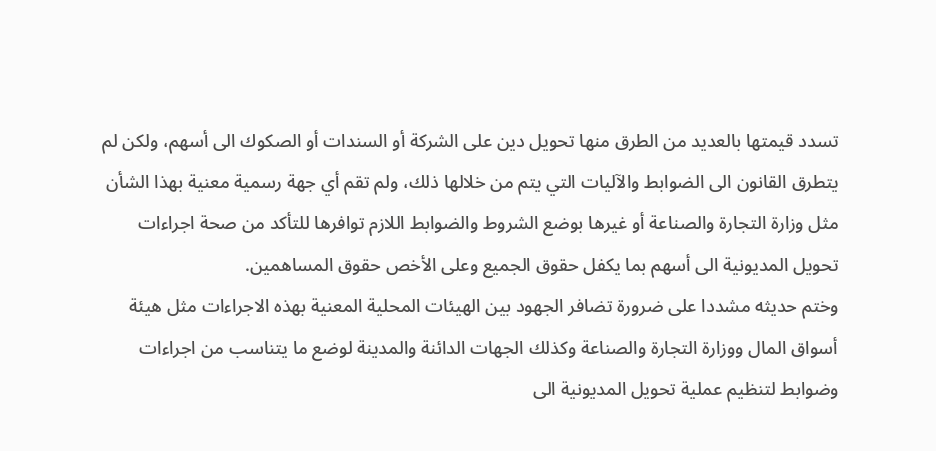تسدد قيمتها بالعديد من الطرق منها تحويل دين على الشركة أو السندات أو الصكوك الى أسهم، ولكن لم يتطرق القانون الى الضوابط والآليات التي يتم من خلالها ذلك، ولم تقم أي جهة رسمية معنية بهذا الشأن مثل وزارة التجارة والصناعة أو غيرها بوضع الشروط والضوابط اللازم توافرها للتأكد من صحة اجراءات تحويل المديونية الى أسهم بما يكفل حقوق الجميع وعلى الأخص حقوق المساهمين.
وختم حديثه مشددا على ضرورة تضافر الجهود بين الهيئات المحلية المعنية بهذه الاجراءات مثل هيئة أسواق المال ووزارة التجارة والصناعة وكذلك الجهات الدائنة والمدينة لوضع ما يتناسب من اجراءات وضوابط لتنظيم عملية تحويل المديونية الى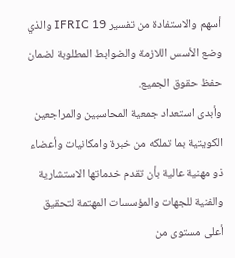أسهم والاستفادة من تفسير IFRIC 19 والذي وضع الأسس اللازمة والضوابط المطلوبة لضمان حفظ حقوق الجميع.
وأبدى استعداد جمعية المحاسبين والمراجعين الكويتية بما تملكه من خبرة وامكانيات وأعضاء ذو مهنية عالية بأن تقدم خدماتها الاستشارية والفنية للجهات والمؤسسات المهتمة لتحقيق أعلى مستوى من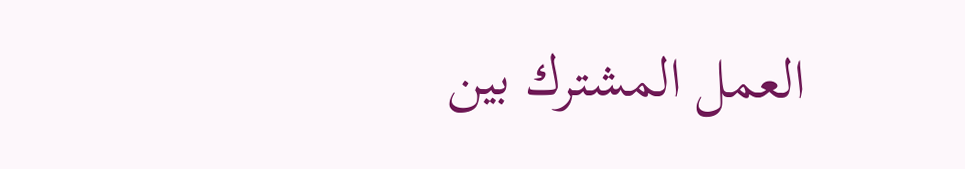العمل المشترك بين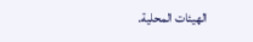الهيئات المحلية.